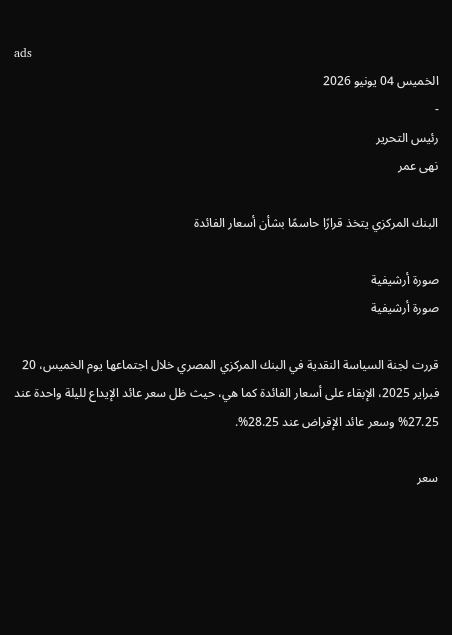ads
الخميس 04 يونيو 2026
-
رئيس التحرير
نهى عمر

البنك المركزي يتخذ قرارًا حاسمًا بشأن أسعار الفائدة

صورة أرشيفية
صورة أرشيفية

قررت لجنة السياسة النقدية في البنك المركزي المصري خلال اجتماعها يوم الخميس، 20 فبراير 2025، الإبقاء على أسعار الفائدة كما هي، حيث ظل سعر عائد الإيداع لليلة واحدة عند 27.25% وسعر عائد الإقراض عند 28.25%.

سعر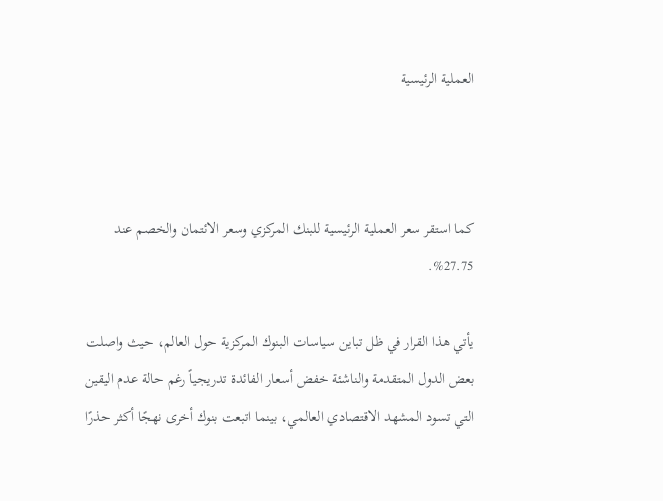العملية الرئيسية



كما استقر سعر العملية الرئيسية للبنك المركزي وسعر الائتمان والخصم عند 27.75%.

يأتي هذا القرار في ظل تباين سياسات البنوك المركزية حول العالم، حيث واصلت بعض الدول المتقدمة والناشئة خفض أسعار الفائدة تدريجياً رغم حالة عدم اليقين التي تسود المشهد الاقتصادي العالمي، بينما اتبعت بنوك أخرى نهجًا أكثر حذرًا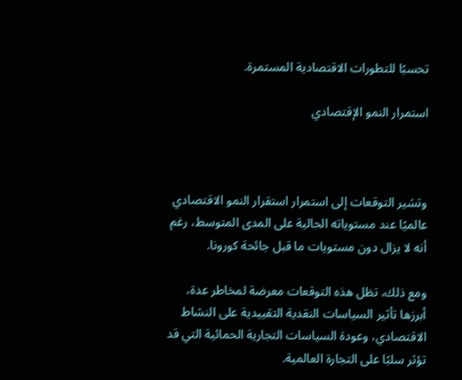تحسبًا للتطورات الاقتصادية المستمرة.

استمرار النمو الإقتصادي



وتشير التوقعات إلى استمرار استقرار النمو الاقتصادي عالميًا عند مستوياته الحالية على المدى المتوسط، رغم أنه لا يزال دون مستويات ما قبل جائحة كورونا.

ومع ذلك، تظل هذه التوقعات معرضة لمخاطر عدة، أبرزها تأثير السياسات النقدية التقييدية على النشاط الاقتصادي، وعودة السياسات التجارية الحمائية التي قد تؤثر سلبًا على التجارة العالمية.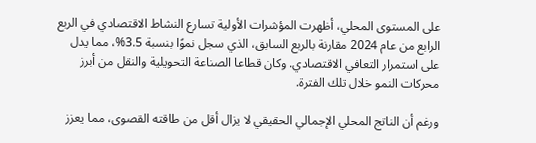على المستوى المحلي، أظهرت المؤشرات الأولية تسارع النشاط الاقتصادي في الربع الرابع من عام 2024 مقارنة بالربع السابق، الذي سجل نموًا بنسبة 3.5%، مما يدل على استمرار التعافي الاقتصادي. وكان قطاعا الصناعة التحويلية والنقل من أبرز محركات النمو خلال تلك الفترة.

ورغم أن الناتج المحلي الإجمالي الحقيقي لا يزال أقل من طاقته القصوى، مما يعزز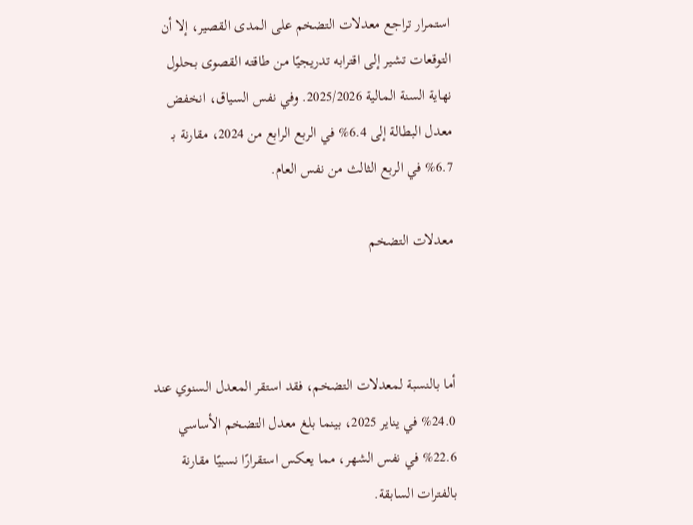استمرار تراجع معدلات التضخم على المدى القصير، إلا أن التوقعات تشير إلى اقترابه تدريجيًا من طاقته القصوى بحلول نهاية السنة المالية 2025/2026. وفي نفس السياق، انخفض معدل البطالة إلى 6.4% في الربع الرابع من 2024، مقارنة بـ 6.7% في الربع الثالث من نفس العام.

معدلات التضخم



أما بالنسبة لمعدلات التضخم، فقد استقر المعدل السنوي عند 24.0% في يناير 2025، بينما بلغ معدل التضخم الأساسي 22.6% في نفس الشهر، مما يعكس استقرارًا نسبيًا مقارنة بالفترات السابقة.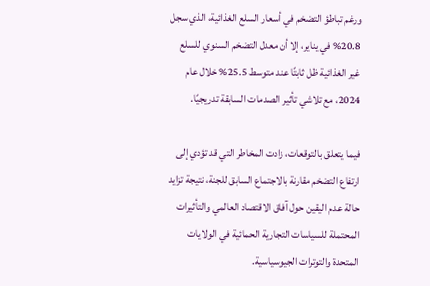ورغم تباطؤ التضخم في أسعار السلع الغذائية، الذي سجل 20.8% في يناير، إلا أن معدل التضخم السنوي للسلع غير الغذائية ظل ثابتًا عند متوسط 25.5% خلال عام 2024، مع تلاشي تأثير الصدمات السابقة تدريجيًا.

فيما يتعلق بالتوقعات، زادت المخاطر التي قد تؤدي إلى ارتفاع التضخم مقارنة بالاجتماع السابق للجنة، نتيجة تزايد حالة عدم اليقين حول آفاق الاقتصاد العالمي والتأثيرات المحتملة للسياسات التجارية الحمائية في الولايات المتحدة والتوترات الجيوسياسية.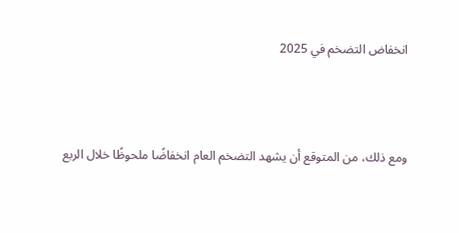انخفاض التضخم في 2025



ومع ذلك، من المتوقع أن يشهد التضخم العام انخفاضًا ملحوظًا خلال الربع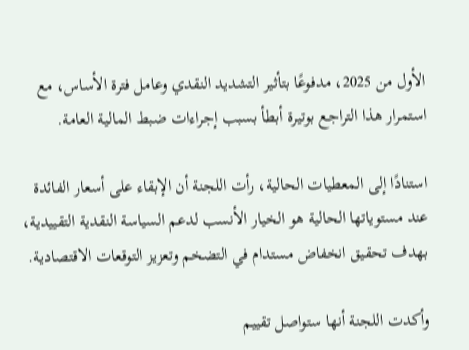الأول من 2025، مدفوعًا بتأثير التشديد النقدي وعامل فترة الأساس، مع استمرار هذا التراجع بوتيرة أبطأ بسبب إجراءات ضبط المالية العامة.

استنادًا إلى المعطيات الحالية، رأت اللجنة أن الإبقاء على أسعار الفائدة عند مستوياتها الحالية هو الخيار الأنسب لدعم السياسة النقدية التقييدية، بهدف تحقيق انخفاض مستدام في التضخم وتعزيز التوقعات الاقتصادية.

وأكدت اللجنة أنها ستواصل تقييم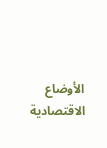الأوضاع الاقتصادية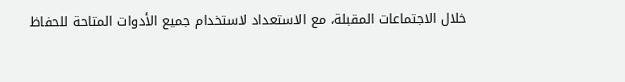خلال الاجتماعات المقبلة، مع الاستعداد لاستخدام جميع الأدوات المتاحة للحفاظ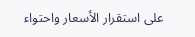على استقرار الأسعار واحتواء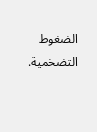الضغوط التضخمية.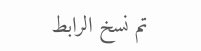تم نسخ الرابط